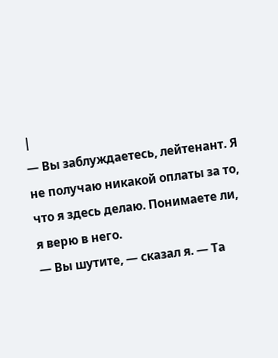|
— Вы заблуждаетесь, лейтенант. Я не получаю никакой оплаты за то, что я здесь делаю. Понимаете ли, я верю в него.
— Вы шутите, — сказал я. — Та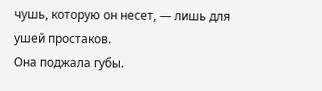чушь, которую он несет, — лишь для ушей простаков.
Она поджала губы.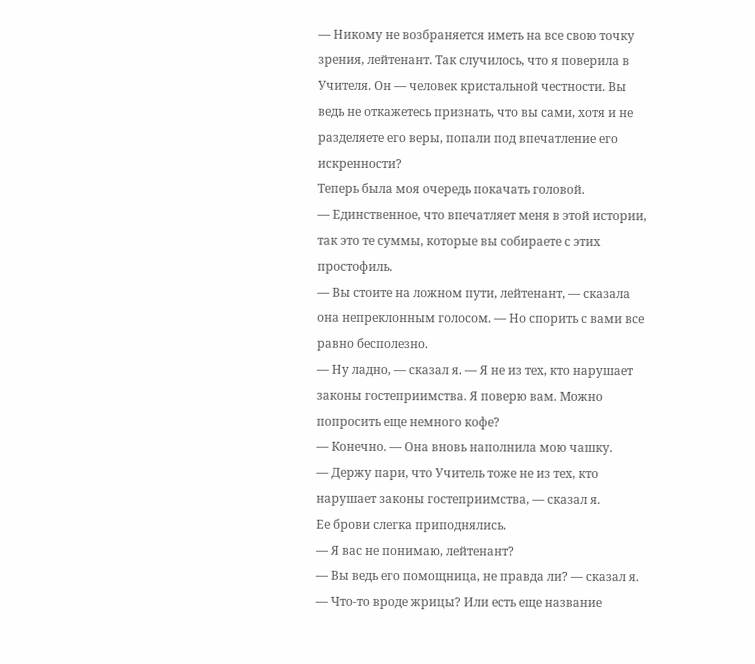— Никому не возбраняется иметь на все свою точку зрения, лейтенант. Так случилось, что я поверила в Учителя. Он — человек кристальной честности. Вы ведь не откажетесь признать, что вы сами, хотя и не разделяете его веры, попали под впечатление его искренности?
Теперь была моя очередь покачать головой.
— Единственное, что впечатляет меня в этой истории, так это те суммы, которые вы собираете с этих простофиль.
— Вы стоите на ложном пути, лейтенант, — сказала она непреклонным голосом. — Но спорить с вами все равно бесполезно.
— Ну ладно, — сказал я. — Я не из тех, кто нарушает законы гостеприимства. Я поверю вам. Можно попросить еще немного кофе?
— Конечно. — Она вновь наполнила мою чашку.
— Держу пари, что Учитель тоже не из тех, кто нарушает законы гостеприимства, — сказал я.
Ее брови слегка приподнялись.
— Я вас не понимаю, лейтенант?
— Вы ведь его помощница, не правда ли? — сказал я. — Что-то вроде жрицы? Или есть еще название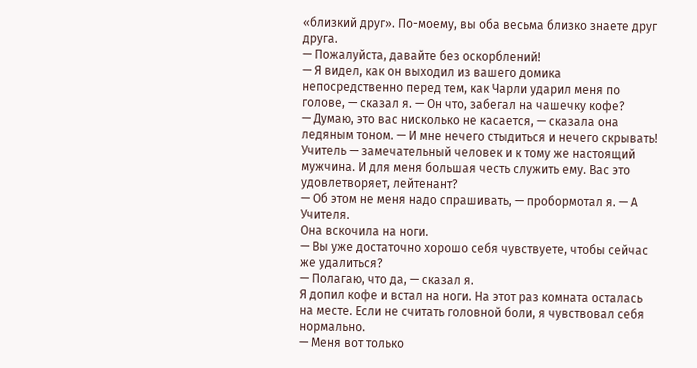«близкий друг». По-моему, вы оба весьма близко знаете друг друга.
— Пожалуйста, давайте без оскорблений!
— Я видел, как он выходил из вашего домика непосредственно перед тем, как Чарли ударил меня по голове, — сказал я. — Он что, забегал на чашечку кофе?
— Думаю, это вас нисколько не касается, — сказала она ледяным тоном. — И мне нечего стыдиться и нечего скрывать! Учитель — замечательный человек и к тому же настоящий мужчина. И для меня большая честь служить ему. Вас это удовлетворяет, лейтенант?
— Об этом не меня надо спрашивать, — пробормотал я. — А Учителя.
Она вскочила на ноги.
— Вы уже достаточно хорошо себя чувствуете, чтобы сейчас же удалиться?
— Полагаю, что да, — сказал я.
Я допил кофе и встал на ноги. На этот раз комната осталась на месте. Если не считать головной боли, я чувствовал себя нормально.
— Меня вот только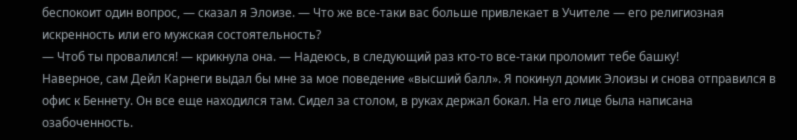беспокоит один вопрос, — сказал я Элоизе. — Что же все-таки вас больше привлекает в Учителе — его религиозная искренность или его мужская состоятельность?
— Чтоб ты провалился! — крикнула она. — Надеюсь, в следующий раз кто-то все-таки проломит тебе башку!
Наверное, сам Дейл Карнеги выдал бы мне за мое поведение «высший балл». Я покинул домик Элоизы и снова отправился в офис к Беннету. Он все еще находился там. Сидел за столом, в руках держал бокал. На его лице была написана озабоченность.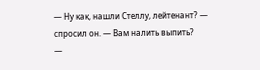— Ну как, нашли Стеллу, лейтенант? — спросил он. — Вам налить выпить?
—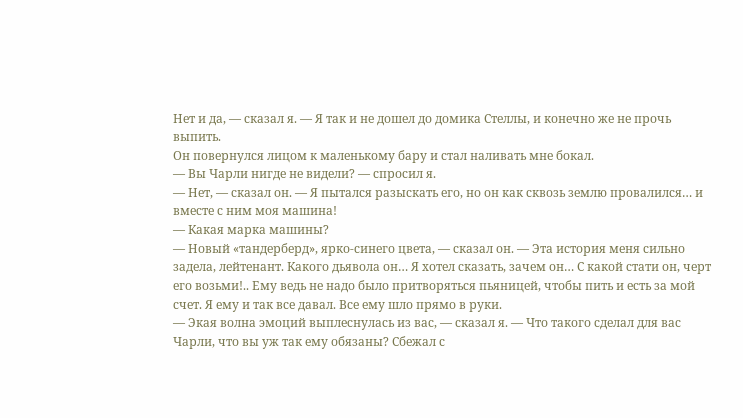Нет и да, — сказал я. — Я так и не дошел до домика Стеллы, и конечно же не прочь выпить.
Он повернулся лицом к маленькому бару и стал наливать мне бокал.
— Вы Чарли нигде не видели? — спросил я.
— Нет, — сказал он. — Я пытался разыскать его, но он как сквозь землю провалился… и вместе с ним моя машина!
— Какая марка машины?
— Новый «тандерберд», ярко-синего цвета, — сказал он. — Эта история меня сильно задела, лейтенант. Какого дьявола он… Я хотел сказать, зачем он… С какой стати он, черт его возьми!.. Ему ведь не надо было притворяться пьяницей, чтобы пить и есть за мой счет. Я ему и так все давал. Все ему шло прямо в руки.
— Экая волна эмоций выплеснулась из вас, — сказал я. — Что такого сделал для вас Чарли, что вы уж так ему обязаны? Сбежал с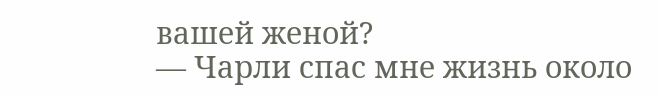вашей женой?
— Чарли спас мне жизнь около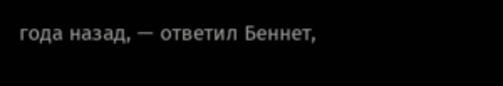года назад, — ответил Беннет,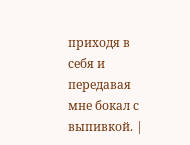приходя в себя и передавая мне бокал с выпивкой. |